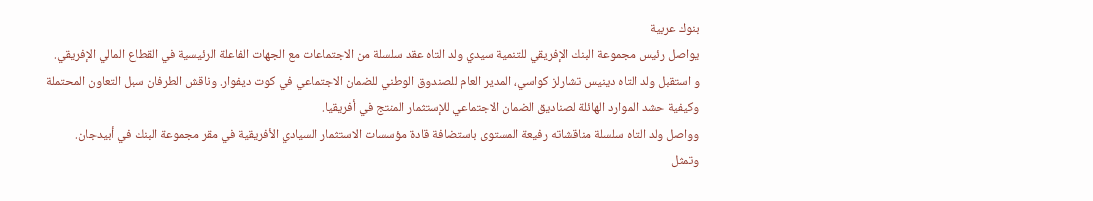بنوك عربية
يواصل رئيس مجموعة البنك الإفريقي للتنمية سيدي ولد التاه عقد سلسلة من الاجتماعات مع الجهات الفاعلة الرئيسية في القطاع المالي الإفريقي.
و استقبل ولد التاه دينيس تشارلز كواسي، المدير العام للصندوق الوطني للضمان الاجتماعي في كوت ديفوار. وناقش الطرفان سبل التعاون المحتملة وكيفية حشد الموارد الهائلة لصناديق الضمان الاجتماعي للإستثمار المنتج في أفريقيا.
وواصل ولد التاه سلسلة مناقشاته رفيعة المستوى باستضافة قادة مؤسسات الاستثمار السيادي الأفريقية في مقر مجموعة البنك في أبيدجان.
وتمثل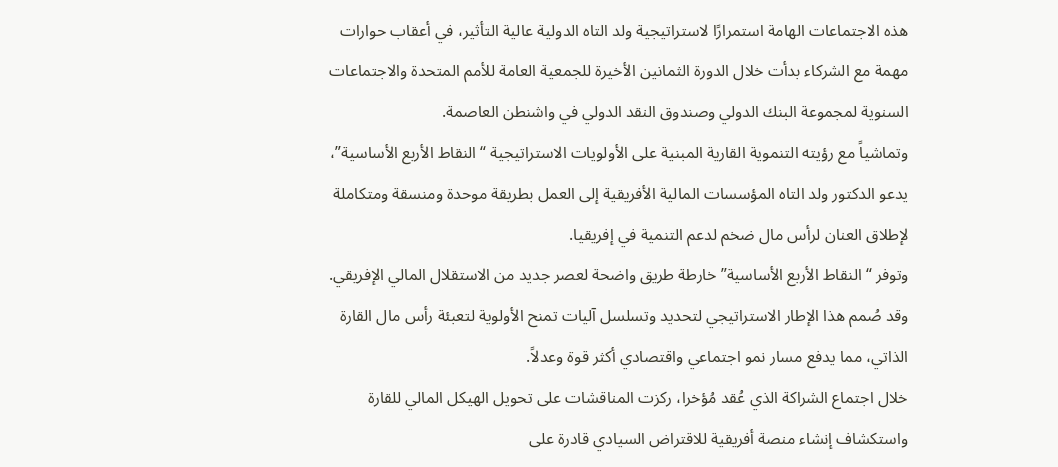هذه الاجتماعات الهامة استمرارًا لاستراتيجية ولد التاه الدولية عالية التأثير، في أعقاب حوارات مهمة مع الشركاء بدأت خلال الدورة الثمانين الأخيرة للجمعية العامة للأمم المتحدة والاجتماعات السنوية لمجموعة البنك الدولي وصندوق النقد الدولي في واشنطن العاصمة.
وتماشياً مع رؤيته التنموية القارية المبنية على الأولويات الاستراتيجية “النقاط الأربع الأساسية”، يدعو الدكتور ولد التاه المؤسسات المالية الأفريقية إلى العمل بطريقة موحدة ومنسقة ومتكاملة لإطلاق العنان لرأس مال ضخم لدعم التنمية في إفريقيا.
وتوفر “النقاط الأربع الأساسية” خارطة طريق واضحة لعصر جديد من الاستقلال المالي الإفريقي. وقد صُمم هذا الإطار الاستراتيجي لتحديد وتسلسل آليات تمنح الأولوية لتعبئة رأس مال القارة الذاتي، مما يدفع مسار نمو اجتماعي واقتصادي أكثر قوة وعدلاً.
خلال اجتماع الشراكة الذي عُقد مُؤخرا، ركزت المناقشات على تحويل الهيكل المالي للقارة واستكشاف إنشاء منصة أفريقية للاقتراض السيادي قادرة على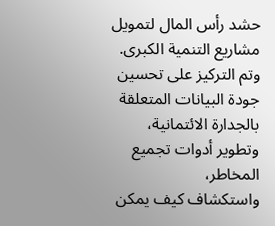حشد رأس المال لتمويل مشاريع التنمية الكبرى. وتم التركيز على تحسين جودة البيانات المتعلقة بالجدارة الائتمانية، وتطوير أدوات تجميع المخاطر،
واستكشاف كيف يمكن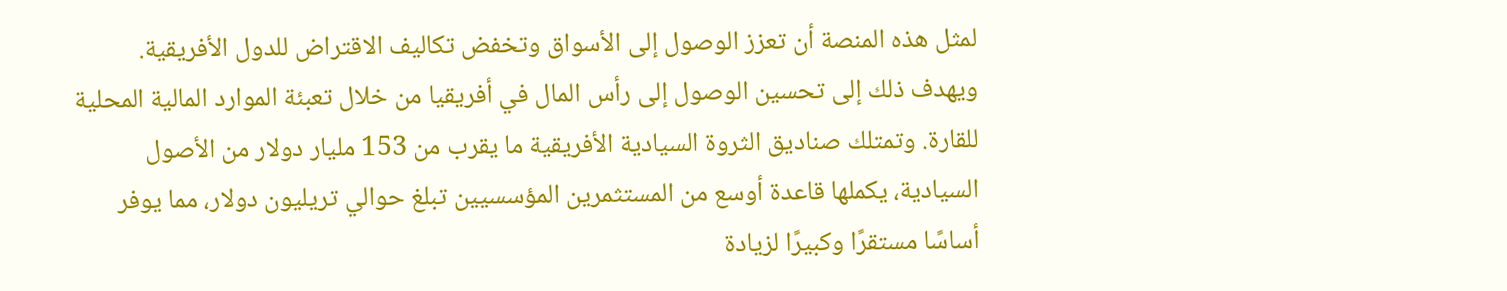لمثل هذه المنصة أن تعزز الوصول إلى الأسواق وتخفض تكاليف الاقتراض للدول الأفريقية.
ويهدف ذلك إلى تحسين الوصول إلى رأس المال في أفريقيا من خلال تعبئة الموارد المالية المحلية للقارة. وتمتلك صناديق الثروة السيادية الأفريقية ما يقرب من 153 مليار دولار من الأصول السيادية، يكملها قاعدة أوسع من المستثمرين المؤسسيين تبلغ حوالي تريليون دولار، مما يوفر أساسًا مستقرًا وكبيرًا لزيادة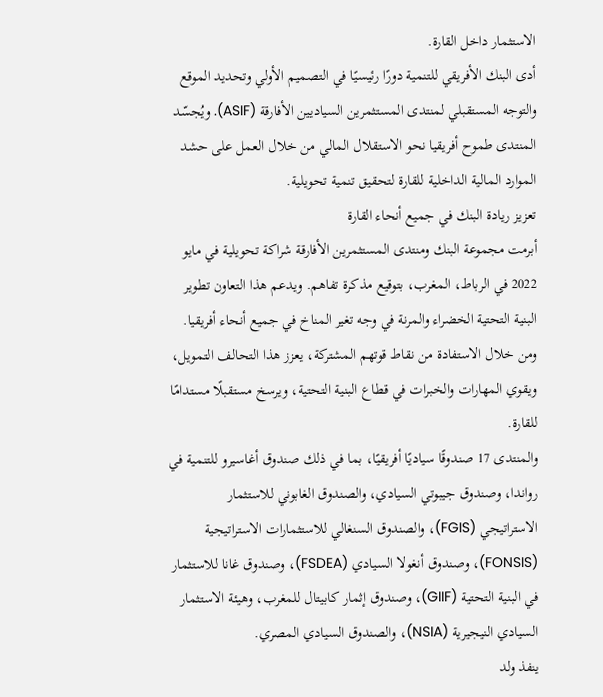الاستثمار داخل القارة.
أدى البنك الأفريقي للتنمية دورًا رئيسيًا في التصميم الأولي وتحديد الموقع والتوجه المستقبلي لمنتدى المستثمرين السياديين الأفارقة (ASIF). ويُجسّد المنتدى طموح أفريقيا نحو الاستقلال المالي من خلال العمل على حشد الموارد المالية الداخلية للقارة لتحقيق تنمية تحويلية.
تعزيز ريادة البنك في جميع أنحاء القارة
أبرمت مجموعة البنك ومنتدى المستثمرين الأفارقة شراكة تحويلية في مايو 2022 في الرباط، المغرب، بتوقيع مذكرة تفاهم. ويدعم هذا التعاون تطوير البنية التحتية الخضراء والمرنة في وجه تغير المناخ في جميع أنحاء أفريقيا. ومن خلال الاستفادة من نقاط قوتهم المشتركة، يعزز هذا التحالف التمويل، ويقوي المهارات والخبرات في قطاع البنية التحتية، ويرسخ مستقبلًا مستدامًا للقارة.
والمنتدى 17 صندوقًا سياديًا أفريقيًا، بما في ذلك صندوق أغاسيرو للتنمية في رواندا، وصندوق جيبوتي السيادي، والصندوق الغابوني للاستثمار الاستراتيجي (FGIS)، والصندوق السنغالي للاستثمارات الاستراتيجية (FONSIS)، وصندوق أنغولا السيادي (FSDEA)، وصندوق غانا للاستثمار في البنية التحتية (GIIF)، وصندوق إثمار كابيتال للمغرب، وهيئة الاستثمار السيادي النيجيرية (NSIA)، والصندوق السيادي المصري.
ينفذ ولد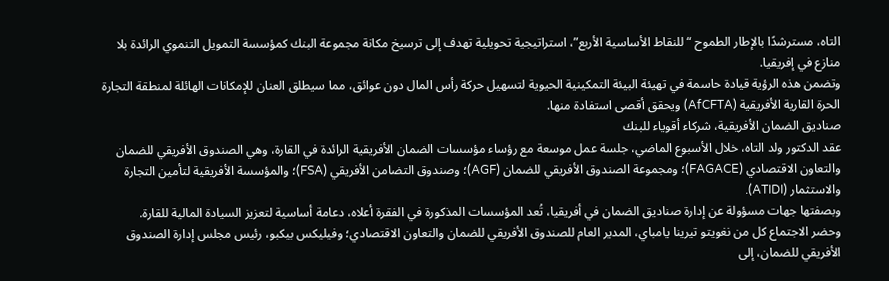التاه، مسترشدًا بالإطار الطموح “للنقاط الأساسية الأربع”، استراتيجية تحويلية تهدف إلى ترسيخ مكانة مجموعة البنك كمؤسسة التمويل التنموي الرائدة بلا منازع في إفريقيا.
وتضمن هذه الرؤية قيادة حاسمة في تهيئة البيئة التمكينية الحيوية لتسهيل حركة رأس المال دون عوائق، مما سيطلق العنان للإمكانات الهائلة لمنطقة التجارة الحرة القارية الأفريقية (AfCFTA) ويحقق أقصى استفادة منها.
صناديق الضمان الأفريقية، شركاء أقوياء للبنك
عقد الدكتور ولد التاه، خلال الأسبوع الماضي، جلسة عمل موسعة مع رؤساء مؤسسات الضمان الأفريقية الرائدة في القارة، وهي الصندوق الأفريقي للضمان والتعاون الاقتصادي (FAGACE)؛ ومجموعة الصندوق الأفريقي للضمان (AGF)؛ وصندوق التضامن الأفريقي (FSA)؛ والمؤسسة الأفريقية لتأمين التجارة والاستثمار (ATIDI).
وبصفتها جهات مسؤولة عن إدارة صناديق الضمان في أفريقيا، تُعد المؤسسات المذكورة في الفقرة أعلاه، دعامة أساسية لتعزيز السيادة المالية للقارة.
وحضر الاجتماع كل من نغويتو تيرينا يامباي، المدير العام للصندوق الأفريقي للضمان والتعاون الاقتصادي؛ وفيليكس بيكبو، رئيس مجلس إدارة الصندوق الأفريقي للضمان، إلى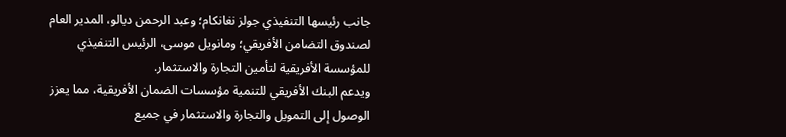جانب رئيسها التنفيذي جولز نغانكام؛ وعبد الرحمن ديالو، المدير العام لصندوق التضامن الأفريقي؛ ومانويل موسى، الرئيس التنفيذي للمؤسسة الأفريقية لتأمين التجارة والاستثمار.
ويدعم البنك الأفريقي للتنمية مؤسسات الضمان الأفريقية، مما يعزز الوصول إلى التمويل والتجارة والاستثمار في جميع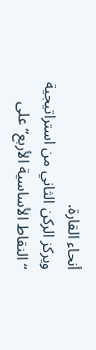أنحاء القارة.
ويركز الركن الثاني من استراتيجية “النقاط الأساسية الأربع” على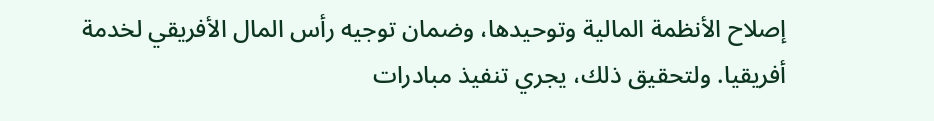إصلاح الأنظمة المالية وتوحيدها، وضمان توجيه رأس المال الأفريقي لخدمة أفريقيا. ولتحقيق ذلك، يجري تنفيذ مبادرات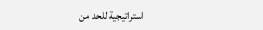استراتيجية للحد من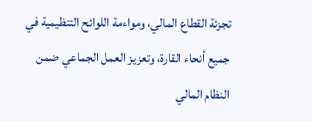تجزئة القطاع المالي، ومواءمة اللوائح التنظيمية في جميع أنحاء القارة، وتعزيز العمل الجماعي ضمن النظام المالي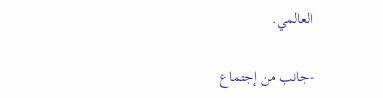العالمي.

-جانب من إجتماع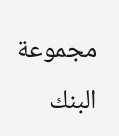مجموعة البنك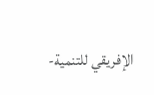الإفريقي للتنمية-